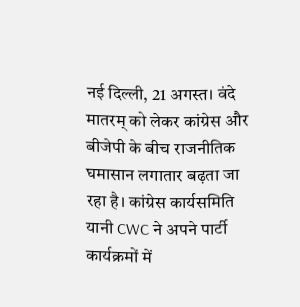नई दिल्ली, 21 अगस्त। वंदे मातरम् को लेकर कांग्रेस और बीजेपी के बीच राजनीतिक घमासान लगातार बढ़ता जा रहा है। कांग्रेस कार्यसमिति यानी CWC ने अपने पार्टी कार्यक्रमों में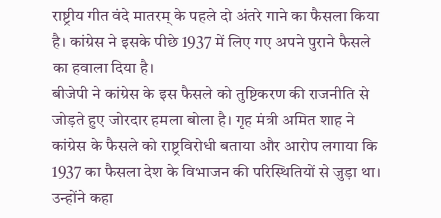राष्ट्रीय गीत वंदे मातरम् के पहले दो अंतरे गाने का फैसला किया है। कांग्रेस ने इसके पीछे 1937 में लिए गए अपने पुराने फैसले का हवाला दिया है।
बीजेपी ने कांग्रेस के इस फैसले को तुष्टिकरण की राजनीति से जोड़ते हुए जोरदार हमला बोला है। गृह मंत्री अमित शाह ने कांग्रेस के फैसले को राष्ट्रविरोधी बताया और आरोप लगाया कि 1937 का फैसला देश के विभाजन की परिस्थितियों से जुड़ा था। उन्होंने कहा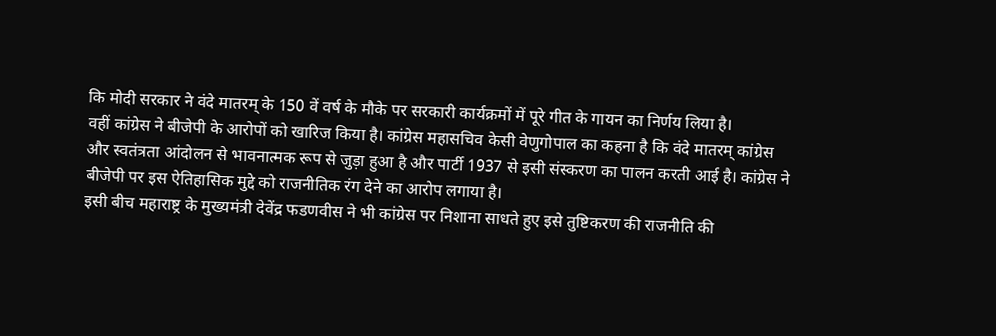कि मोदी सरकार ने वंदे मातरम् के 150 वें वर्ष के मौके पर सरकारी कार्यक्रमों में पूरे गीत के गायन का निर्णय लिया है।
वहीं कांग्रेस ने बीजेपी के आरोपों को खारिज किया है। कांग्रेस महासचिव केसी वेणुगोपाल का कहना है कि वंदे मातरम् कांग्रेस और स्वतंत्रता आंदोलन से भावनात्मक रूप से जुड़ा हुआ है और पार्टी 1937 से इसी संस्करण का पालन करती आई है। कांग्रेस ने बीजेपी पर इस ऐतिहासिक मुद्दे को राजनीतिक रंग देने का आरोप लगाया है।
इसी बीच महाराष्ट्र के मुख्यमंत्री देवेंद्र फडणवीस ने भी कांग्रेस पर निशाना साधते हुए इसे तुष्टिकरण की राजनीति की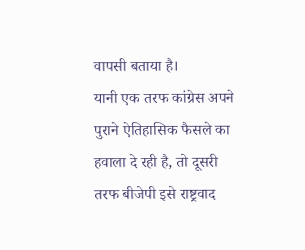वापसी बताया है।
यानी एक तरफ कांग्रेस अपने पुराने ऐतिहासिक फैसले का हवाला दे रही है, तो दूसरी तरफ बीजेपी इसे राष्ट्रवाद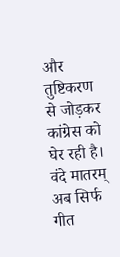और तुष्टिकरण से जोड़कर कांग्रेस को घेर रही है। वंदे मातरम् अब सिर्फ गीत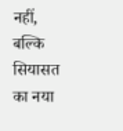नहीं, बल्कि सियासत का नया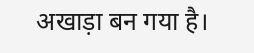अखाड़ा बन गया है।